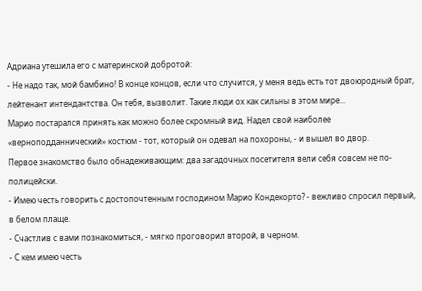Адриана утешила его с материнской добротой:
- Не надо так, мой бамбино! В конце концов, если что случится, у меня ведь есть тот двоюродный брат, лейтенант интендантства. Он тебя, вызволит. Такие люди ох как сильны в этом мире...
Марио постарался принять как можно более скромный вид. Надел свой наиболее «верноподданнический» костюм - тот, который он одевал на похороны, - и вышел во двор.
Первое знакомство было обнадеживающим: два загадочных посетителя вели себя совсем не по-полицейски.
- Имею честь говорить с достопочтенным господином Марио Кондекорто? - вежливо спросил первый, в белом плаще.
- Счастлив с вами познакомиться, - мягко проговорил второй, в черном.
- С кем имею честь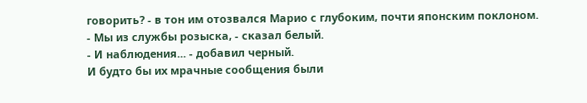говорить? - в тон им отозвался Марио с глубоким, почти японским поклоном.
- Мы из службы розыска, - сказал белый.
- И наблюдения... - добавил черный.
И будто бы их мрачные сообщения были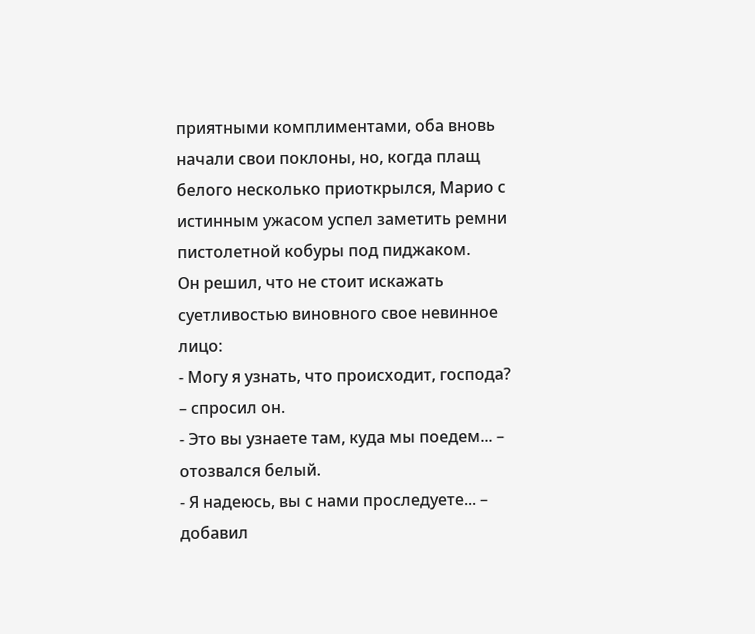приятными комплиментами, оба вновь начали свои поклоны, но, когда плащ белого несколько приоткрылся, Марио с истинным ужасом успел заметить ремни пистолетной кобуры под пиджаком.
Он решил, что не стоит искажать суетливостью виновного свое невинное лицо:
- Могу я узнать, что происходит, господа? – спросил он.
- Это вы узнаете там, куда мы поедем... – отозвался белый.
- Я надеюсь, вы с нами проследуете... – добавил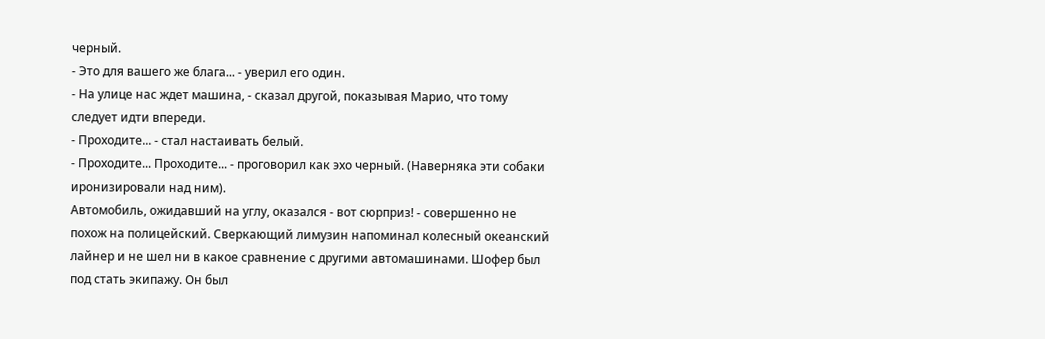черный.
- Это для вашего же блага... - уверил его один.
- На улице нас ждет машина, - сказал другой, показывая Марио, что тому следует идти впереди.
- Проходите... - стал настаивать белый.
- Проходите... Проходите... - проговорил как эхо черный. (Наверняка эти собаки иронизировали над ним).
Автомобиль, ожидавший на углу, оказался - вот сюрприз! - совершенно не похож на полицейский. Сверкающий лимузин напоминал колесный океанский лайнер и не шел ни в какое сравнение с другими автомашинами. Шофер был под стать экипажу. Он был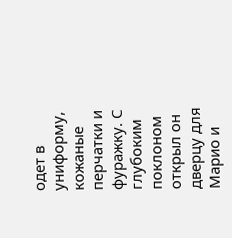одет в униформу, кожаные перчатки и фуражку. С глубоким поклоном открыл он дверцу для Марио и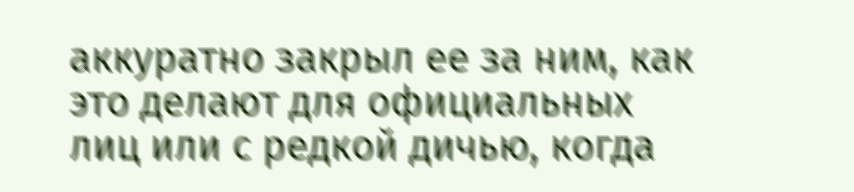аккуратно закрыл ее за ним, как это делают для официальных лиц или с редкой дичью, когда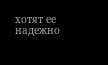хотят ее надежно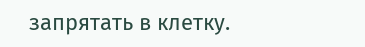запрятать в клетку.